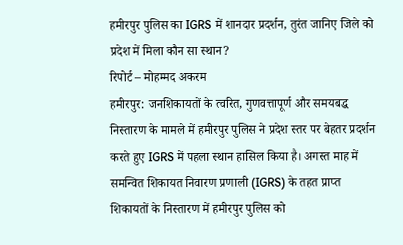हमीरपुर पुलिस का IGRS में शानदार प्रदर्शन, तुरंत जानिए जिले को प्रदेश में मिला कौन सा स्थान?
रिपोर्ट – मोहम्मद अकरम
हमीरपुर: जनशिकायतों के त्वरित, गुणवत्तापूर्ण और समयबद्ध निस्तारण के मामले में हमीरपुर पुलिस ने प्रदेश स्तर पर बेहतर प्रदर्शन करते हुए IGRS में पहला स्थान हासिल किया है। अगस्त माह में समन्वित शिकायत निवारण प्रणाली (IGRS) के तहत प्राप्त शिकायतों के निस्तारण में हमीरपुर पुलिस को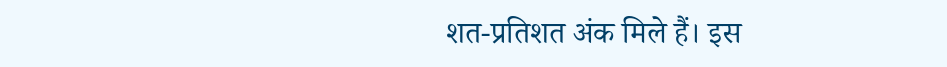शत-प्रतिशत अंक मिले हैं। इस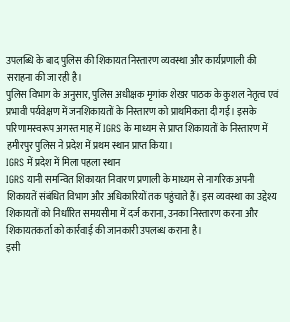उपलब्धि के बाद पुलिस की शिकायत निस्तारण व्यवस्था और कार्यप्रणाली की सराहना की जा रही है।
पुलिस विभाग के अनुसार, पुलिस अधीक्षक मृगांक शेखर पाठक के कुशल नेतृत्व एवं प्रभावी पर्यवेक्षण में जनशिकायतों के निस्तारण को प्राथमिकता दी गई। इसके परिणामस्वरूप अगस्त माह में IGRS के माध्यम से प्राप्त शिकायतों के निस्तारण में हमीरपुर पुलिस ने प्रदेश में प्रथम स्थान प्राप्त किया।
IGRS में प्रदेश में मिला पहला स्थान
IGRS यानी समन्वित शिकायत निवारण प्रणाली के माध्यम से नागरिक अपनी शिकायतें संबंधित विभाग और अधिकारियों तक पहुंचाते हैं। इस व्यवस्था का उद्देश्य शिकायतों को निर्धारित समयसीमा में दर्ज कराना, उनका निस्तारण करना और शिकायतकर्ता को कार्रवाई की जानकारी उपलब्ध कराना है।
इसी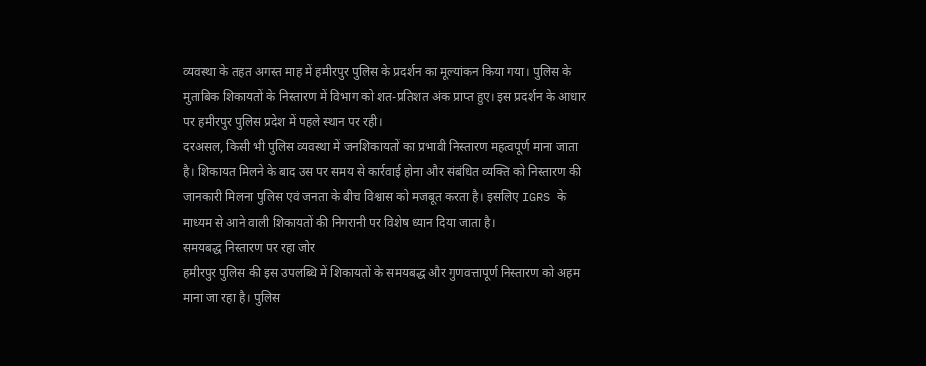व्यवस्था के तहत अगस्त माह में हमीरपुर पुलिस के प्रदर्शन का मूल्यांकन किया गया। पुलिस के मुताबिक शिकायतों के निस्तारण में विभाग को शत-प्रतिशत अंक प्राप्त हुए। इस प्रदर्शन के आधार पर हमीरपुर पुलिस प्रदेश में पहले स्थान पर रही।
दरअसल, किसी भी पुलिस व्यवस्था में जनशिकायतों का प्रभावी निस्तारण महत्वपूर्ण माना जाता है। शिकायत मिलने के बाद उस पर समय से कार्रवाई होना और संबंधित व्यक्ति को निस्तारण की जानकारी मिलना पुलिस एवं जनता के बीच विश्वास को मजबूत करता है। इसलिए IGRS के माध्यम से आने वाली शिकायतों की निगरानी पर विशेष ध्यान दिया जाता है।
समयबद्ध निस्तारण पर रहा जोर
हमीरपुर पुलिस की इस उपलब्धि में शिकायतों के समयबद्ध और गुणवत्तापूर्ण निस्तारण को अहम माना जा रहा है। पुलिस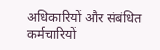अधिकारियों और संबंधित कर्मचारियों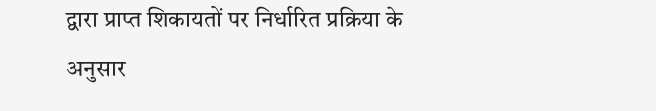द्वारा प्राप्त शिकायतों पर निर्धारित प्रक्रिया के अनुसार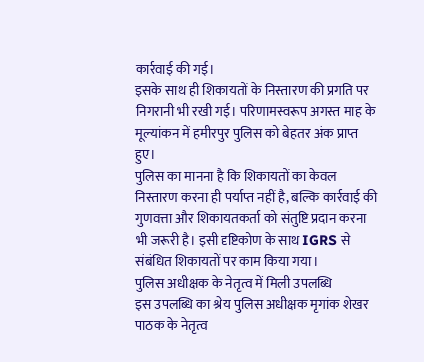कार्रवाई की गई।
इसके साथ ही शिकायतों के निस्तारण की प्रगति पर निगरानी भी रखी गई। परिणामस्वरूप अगस्त माह के मूल्यांकन में हमीरपुर पुलिस को बेहतर अंक प्राप्त हुए।
पुलिस का मानना है कि शिकायतों का केवल निस्तारण करना ही पर्याप्त नहीं है, बल्कि कार्रवाई की गुणवत्ता और शिकायतकर्ता को संतुष्टि प्रदान करना भी जरूरी है। इसी दृष्टिकोण के साथ IGRS से संबंधित शिकायतों पर काम किया गया।
पुलिस अधीक्षक के नेतृत्व में मिली उपलब्धि
इस उपलब्धि का श्रेय पुलिस अधीक्षक मृगांक शेखर पाठक के नेतृत्व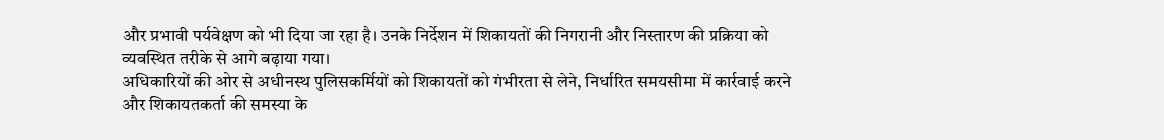और प्रभावी पर्यवेक्षण को भी दिया जा रहा है। उनके निर्देशन में शिकायतों की निगरानी और निस्तारण की प्रक्रिया को व्यवस्थित तरीके से आगे बढ़ाया गया।
अधिकारियों की ओर से अधीनस्थ पुलिसकर्मियों को शिकायतों को गंभीरता से लेने, निर्धारित समयसीमा में कार्रवाई करने और शिकायतकर्ता की समस्या के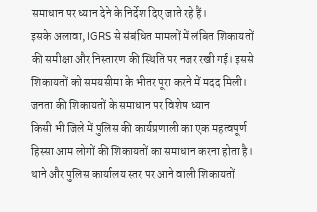समाधान पर ध्यान देने के निर्देश दिए जाते रहे हैं।
इसके अलावा, IGRS से संबंधित मामलों में लंबित शिकायतों की समीक्षा और निस्तारण की स्थिति पर नजर रखी गई। इससे शिकायतों को समयसीमा के भीतर पूरा करने में मदद मिली।
जनता की शिकायतों के समाधान पर विशेष ध्यान
किसी भी जिले में पुलिस की कार्यप्रणाली का एक महत्वपूर्ण हिस्सा आम लोगों की शिकायतों का समाधान करना होता है। थाने और पुलिस कार्यालय स्तर पर आने वाली शिकायतों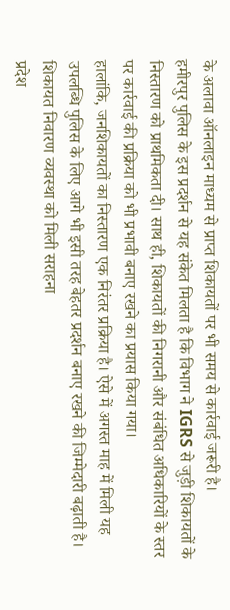के अलावा ऑनलाइन माध्यम से प्राप्त शिकायतों पर भी समय से कार्रवाई जरूरी है।
हमीरपुर पुलिस के इस प्रदर्शन से यह संकेत मिलता है कि विभाग ने IGRS से जुड़ी शिकायतों के निस्तारण को प्राथमिकता दी। साथ ही, शिकायतों की निगरानी और संबंधित अधिकारियों के स्तर पर कार्रवाई की प्रक्रिया को भी प्रभावी बनाए रखने का प्रयास किया गया।
हालांकि, जनशिकायतों का निस्तारण एक निरंतर प्रक्रिया है। ऐसे में अगस्त माह में मिली यह उपलब्धि पुलिस के लिए आगे भी इसी तरह बेहतर प्रदर्शन बनाए रखने की जिम्मेदारी बढ़ाती है।
शिकायत निवारण व्यवस्था को मिली सराहना
प्रदेश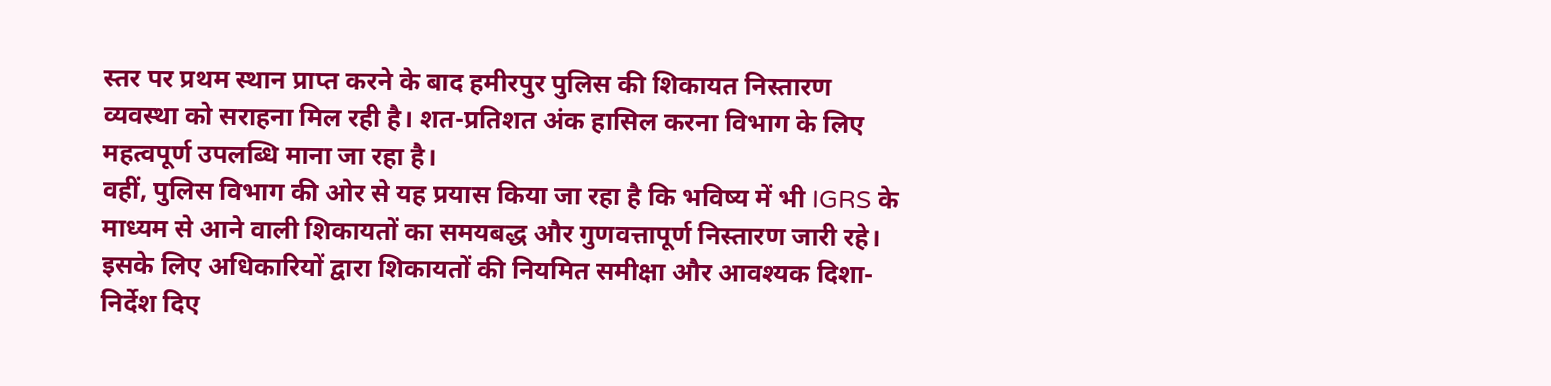स्तर पर प्रथम स्थान प्राप्त करने के बाद हमीरपुर पुलिस की शिकायत निस्तारण व्यवस्था को सराहना मिल रही है। शत-प्रतिशत अंक हासिल करना विभाग के लिए महत्वपूर्ण उपलब्धि माना जा रहा है।
वहीं, पुलिस विभाग की ओर से यह प्रयास किया जा रहा है कि भविष्य में भी IGRS के माध्यम से आने वाली शिकायतों का समयबद्ध और गुणवत्तापूर्ण निस्तारण जारी रहे। इसके लिए अधिकारियों द्वारा शिकायतों की नियमित समीक्षा और आवश्यक दिशा-निर्देश दिए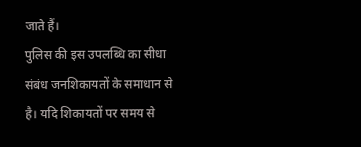जाते हैं।
पुलिस की इस उपलब्धि का सीधा संबंध जनशिकायतों के समाधान से है। यदि शिकायतों पर समय से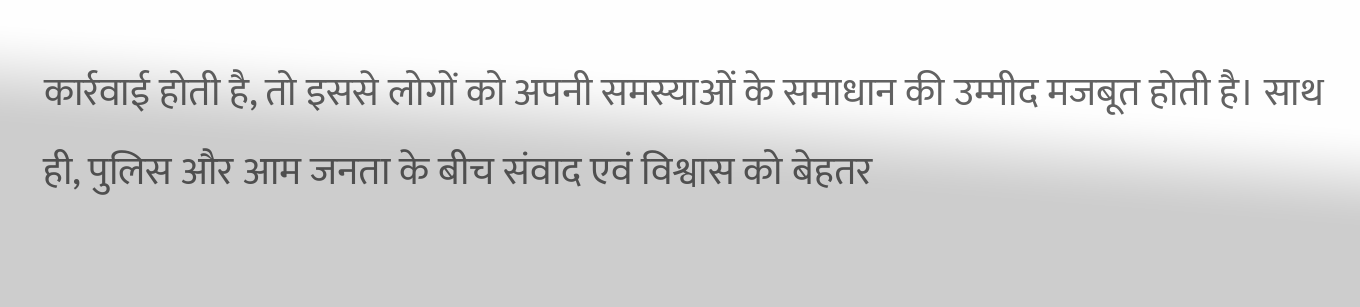कार्रवाई होती है, तो इससे लोगों को अपनी समस्याओं के समाधान की उम्मीद मजबूत होती है। साथ ही, पुलिस और आम जनता के बीच संवाद एवं विश्वास को बेहतर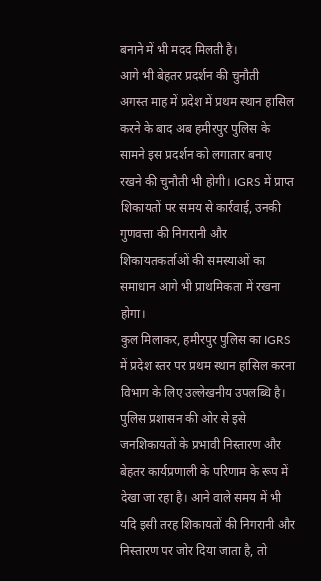बनाने में भी मदद मिलती है।
आगे भी बेहतर प्रदर्शन की चुनौती
अगस्त माह में प्रदेश में प्रथम स्थान हासिल करने के बाद अब हमीरपुर पुलिस के सामने इस प्रदर्शन को लगातार बनाए रखने की चुनौती भी होगी। IGRS में प्राप्त शिकायतों पर समय से कार्रवाई, उनकी गुणवत्ता की निगरानी और शिकायतकर्ताओं की समस्याओं का समाधान आगे भी प्राथमिकता में रखना होगा।
कुल मिलाकर, हमीरपुर पुलिस का IGRS में प्रदेश स्तर पर प्रथम स्थान हासिल करना विभाग के लिए उल्लेखनीय उपलब्धि है। पुलिस प्रशासन की ओर से इसे जनशिकायतों के प्रभावी निस्तारण और बेहतर कार्यप्रणाली के परिणाम के रूप में देखा जा रहा है। आने वाले समय में भी यदि इसी तरह शिकायतों की निगरानी और निस्तारण पर जोर दिया जाता है, तो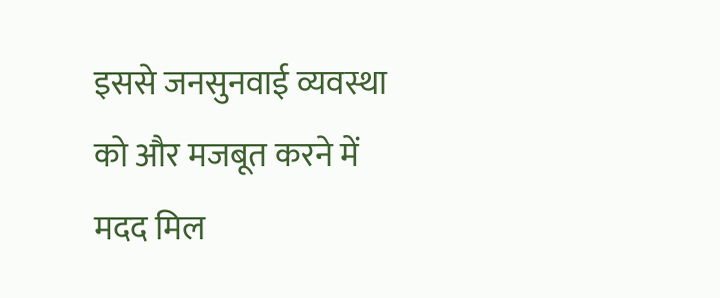इससे जनसुनवाई व्यवस्था को और मजबूत करने में मदद मिल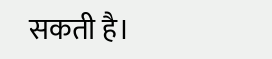सकती है।